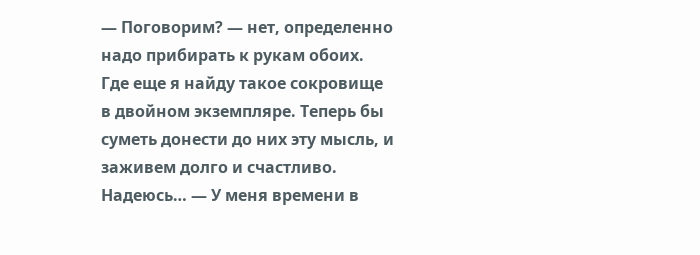— Поговорим? — нет, определенно надо прибирать к рукам обоих. Где еще я найду такое сокровище в двойном экземпляре. Теперь бы суметь донести до них эту мысль, и заживем долго и счастливо. Надеюсь… — У меня времени в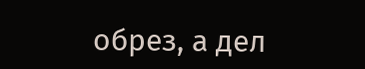обрез, а дел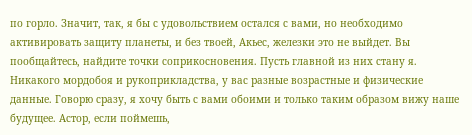по горло. Значит, так, я бы с удовольствием остался с вами, но необходимо активировать защиту планеты, и без твоей, Акьес, железки это не выйдет. Вы пообщайтесь, найдите точки соприкосновения. Пусть главной из них стану я. Никакого мордобоя и рукоприкладства, у вас разные возрастные и физические данные. Говорю сразу, я хочу быть с вами обоими и только таким образом вижу наше будущее. Астор, если поймешь,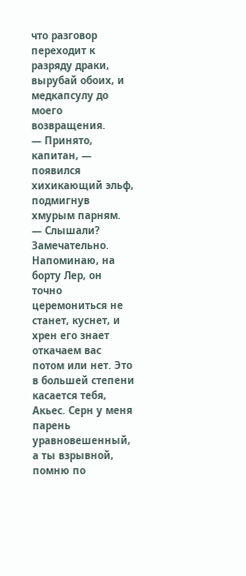что разговор переходит к разряду драки, вырубай обоих, и медкапсулу до моего возвращения.
— Принято, капитан, — появился хихикающий эльф, подмигнув хмурым парням.
— Слышали? Замечательно. Напоминаю, на борту Лер, он точно церемониться не станет, куснет, и хрен его знает откачаем вас потом или нет. Это в большей степени касается тебя, Акьес. Серн у меня парень уравновешенный, а ты взрывной, помню по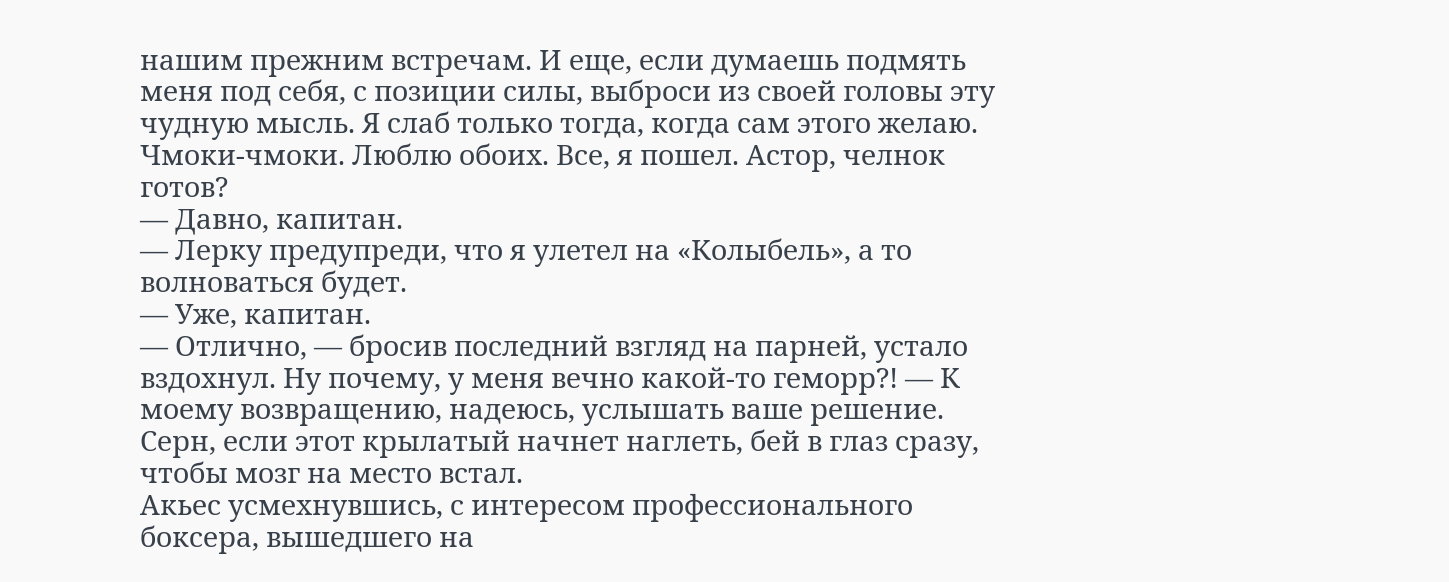нашим прежним встречам. И еще, если думаешь подмять меня под себя, с позиции силы, выброси из своей головы эту чудную мысль. Я слаб только тогда, когда сам этого желаю. Чмоки-чмоки. Люблю обоих. Все, я пошел. Астор, челнок готов?
— Давно, капитан.
— Лерку предупреди, что я улетел на «Колыбель», а то волноваться будет.
— Уже, капитан.
— Отлично, — бросив последний взгляд на парней, устало вздохнул. Ну почему, у меня вечно какой-то геморр?! — К моему возвращению, надеюсь, услышать ваше решение. Серн, если этот крылатый начнет наглеть, бей в глаз сразу, чтобы мозг на место встал.
Акьес усмехнувшись, с интересом профессионального боксера, вышедшего на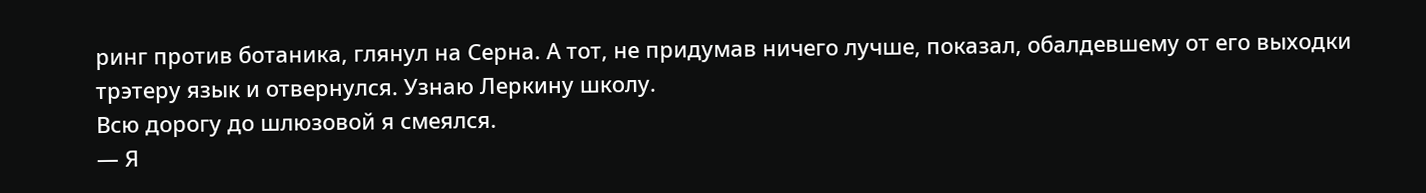ринг против ботаника, глянул на Серна. А тот, не придумав ничего лучше, показал, обалдевшему от его выходки трэтеру язык и отвернулся. Узнаю Леркину школу.
Всю дорогу до шлюзовой я смеялся.
— Я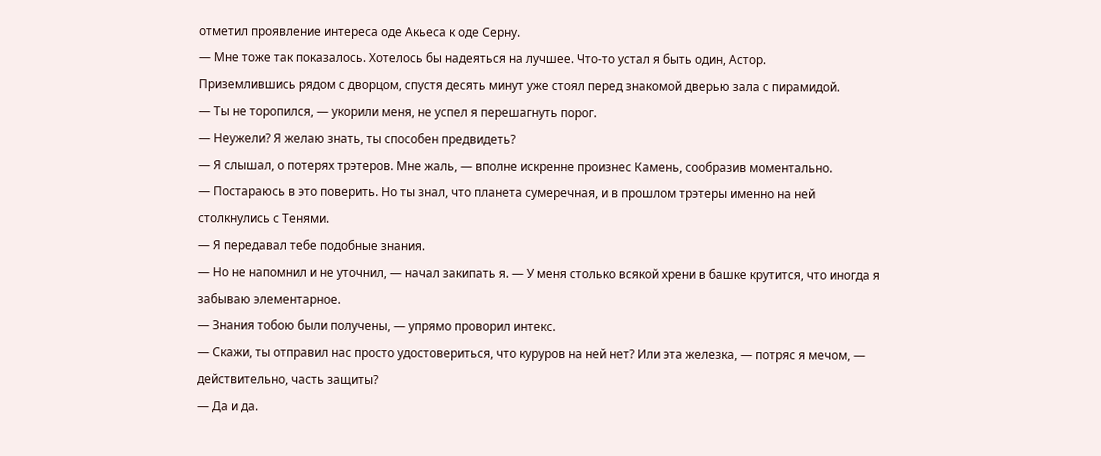отметил проявление интереса оде Акьеса к оде Серну.
— Мне тоже так показалось. Хотелось бы надеяться на лучшее. Что-то устал я быть один, Астор.
Приземлившись рядом с дворцом, спустя десять минут уже стоял перед знакомой дверью зала с пирамидой.
— Ты не торопился, — укорили меня, не успел я перешагнуть порог.
— Неужели? Я желаю знать, ты способен предвидеть?
— Я слышал, о потерях трэтеров. Мне жаль, — вполне искренне произнес Камень, сообразив моментально.
— Постараюсь в это поверить. Но ты знал, что планета сумеречная, и в прошлом трэтеры именно на ней столкнулись с Тенями.
— Я передавал тебе подобные знания.
— Но не напомнил и не уточнил, — начал закипать я. — У меня столько всякой хрени в башке крутится, что иногда я забываю элементарное.
— Знания тобою были получены, — упрямо проворил интекс.
— Скажи, ты отправил нас просто удостовериться, что куруров на ней нет? Или эта железка, — потряс я мечом, — действительно, часть защиты?
— Да и да.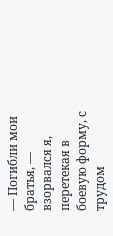— Погибли мои братья, — взорвался я, перетекая в боевую форму, с трудом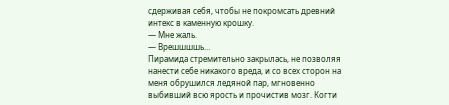сдерживая себя, чтобы не покромсать древний интекс в каменную крошку.
— Мне жаль.
— Врешшшшь…
Пирамида стремительно закрылась, не позволяя нанести себе никакого вреда, и со всех сторон на меня обрушился ледяной пар, мгновенно выбивший всю ярость и прочистив мозг. Когти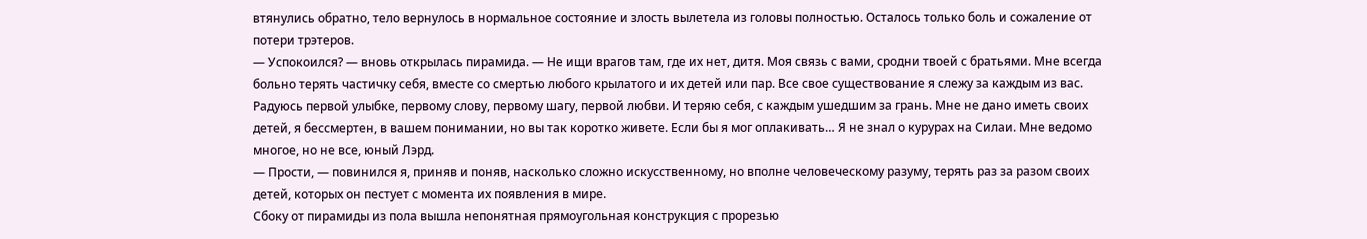втянулись обратно, тело вернулось в нормальное состояние и злость вылетела из головы полностью. Осталось только боль и сожаление от потери трэтеров.
— Успокоился? — вновь открылась пирамида. — Не ищи врагов там, где их нет, дитя. Моя связь с вами, сродни твоей с братьями. Мне всегда больно терять частичку себя, вместе со смертью любого крылатого и их детей или пар. Все свое существование я слежу за каждым из вас. Радуюсь первой улыбке, первому слову, первому шагу, первой любви. И теряю себя, с каждым ушедшим за грань. Мне не дано иметь своих детей, я бессмертен, в вашем понимании, но вы так коротко живете. Если бы я мог оплакивать… Я не знал о курурах на Силаи. Мне ведомо многое, но не все, юный Лэрд.
— Прости, — повинился я, приняв и поняв, насколько сложно искусственному, но вполне человеческому разуму, терять раз за разом своих детей, которых он пестует с момента их появления в мире.
Сбоку от пирамиды из пола вышла непонятная прямоугольная конструкция с прорезью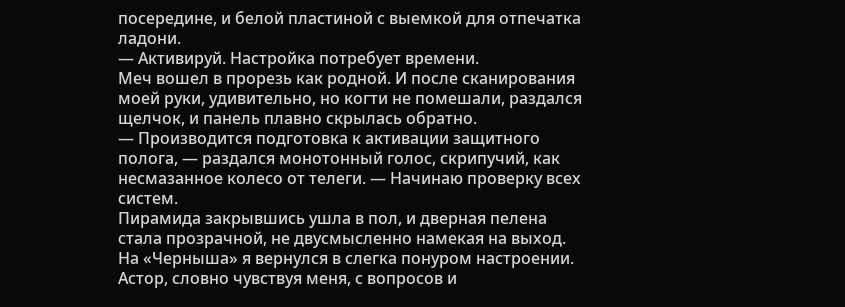посередине, и белой пластиной с выемкой для отпечатка ладони.
— Активируй. Настройка потребует времени.
Меч вошел в прорезь как родной. И после сканирования моей руки, удивительно, но когти не помешали, раздался щелчок, и панель плавно скрылась обратно.
— Производится подготовка к активации защитного полога, — раздался монотонный голос, скрипучий, как несмазанное колесо от телеги. — Начинаю проверку всех систем.
Пирамида закрывшись ушла в пол, и дверная пелена стала прозрачной, не двусмысленно намекая на выход.
На «Черныша» я вернулся в слегка понуром настроении. Астор, словно чувствуя меня, с вопросов и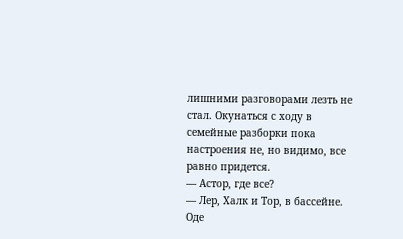лишними разговорами лезть не стал. Окунаться с ходу в семейные разборки пока настроения не, но видимо, все равно придется.
— Астор, где все?
— Лер, Халк и Тор, в бассейне. Оде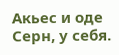Акьес и оде Серн, у себя.